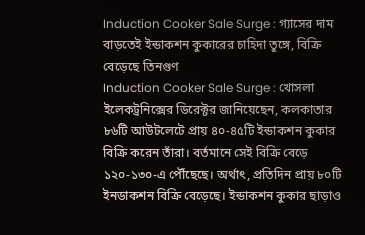Induction Cooker Sale Surge : গ্যাসের দাম বাড়তেই ইন্ডাকশন কুকারের চাহিদা তুঙ্গে, বিক্রি বেড়েছে তিনগুণ
Induction Cooker Sale Surge : খোসলা ইলেকট্রনিক্সের ডিরেক্টর জানিয়েছেন, কলকাতার ৮৬টি আউটলেটে প্রায় ৪০-৪৫টি ইন্ডাকশন কুকার বিক্রি করেন তাঁরা। বর্তমানে সেই বিক্রি বেড়ে ১২০-১৩০-এ পৌঁছেছে। অর্থাৎ, প্রতিদিন প্রায় ৮০টি ইনডাকশন বিক্রি বেড়েছে। ইন্ডাকশন কুকার ছাড়াও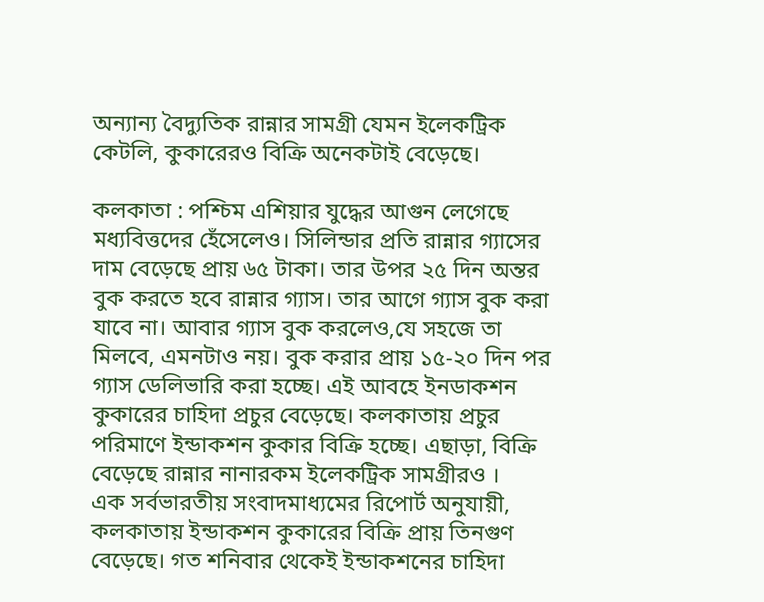অন্যান্য বৈদ্যুতিক রান্নার সামগ্রী যেমন ইলেকট্রিক কেটলি, কুকারেরও বিক্রি অনেকটাই বেড়েছে।

কলকাতা : পশ্চিম এশিয়ার যুদ্ধের আগুন লেগেছে মধ্যবিত্তদের হেঁসেলেও। সিলিন্ডার প্রতি রান্নার গ্যাসের দাম বেড়েছে প্রায় ৬৫ টাকা। তার উপর ২৫ দিন অন্তর বুক করতে হবে রান্নার গ্যাস। তার আগে গ্যাস বুক করা যাবে না। আবার গ্যাস বুক করলেও,যে সহজে তা মিলবে, এমনটাও নয়। বুক করার প্রায় ১৫-২০ দিন পর গ্যাস ডেলিভারি করা হচ্ছে। এই আবহে ইনডাকশন কুকারের চাহিদা প্রচুর বেড়েছে। কলকাতায় প্রচুর পরিমাণে ইন্ডাকশন কুকার বিক্রি হচ্ছে। এছাড়া, বিক্রি বেড়েছে রান্নার নানারকম ইলেকট্রিক সামগ্রীরও ।
এক সর্বভারতীয় সংবাদমাধ্যমের রিপোর্ট অনুযায়ী, কলকাতায় ইন্ডাকশন কুকারের বিক্রি প্রায় তিনগুণ বেড়েছে। গত শনিবার থেকেই ইন্ডাকশনের চাহিদা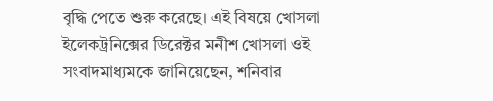বৃদ্ধি পেতে শুরু করেছে। এই বিষয়ে খোসলা ইলেকট্রনিক্সের ডিরেক্টর মনীশ খোসলা ওই সংবাদমাধ্যমকে জানিয়েছেন, শনিবার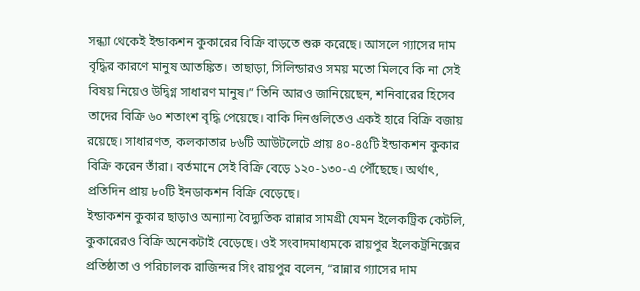সন্ধ্যা থেকেই ইন্ডাকশন কুকারের বিক্রি বাড়তে শুরু করেছে। আসলে গ্যাসের দাম বৃদ্ধির কারণে মানুষ আতঙ্কিত। তাছাড়া, সিলিন্ডারও সময় মতো মিলবে কি না সেই বিষয় নিয়েও উদ্বিগ্ন সাধারণ মানুষ।” তিনি আরও জানিয়েছেন, শনিবারের হিসেব তাদের বিক্রি ৬০ শতাংশ বৃদ্ধি পেয়েছে। বাকি দিনগুলিতেও একই হারে বিক্রি বজায় রয়েছে। সাধারণত, কলকাতার ৮৬টি আউটলেটে প্রায় ৪০-৪৫টি ইন্ডাকশন কুকার বিক্রি করেন তাঁরা। বর্তমানে সেই বিক্রি বেড়ে ১২০-১৩০-এ পৌঁছেছে। অর্থাৎ, প্রতিদিন প্রায় ৮০টি ইনডাকশন বিক্রি বেড়েছে।
ইন্ডাকশন কুকার ছাড়াও অন্যান্য বৈদ্যুতিক রান্নার সামগ্রী যেমন ইলেকট্রিক কেটলি, কুকারেরও বিক্রি অনেকটাই বেড়েছে। ওই সংবাদমাধ্যমকে রায়পুর ইলেকট্রনিক্সের প্রতিষ্ঠাতা ও পরিচালক রাজিন্দর সিং রায়পুর বলেন, “রান্নার গ্যাসের দাম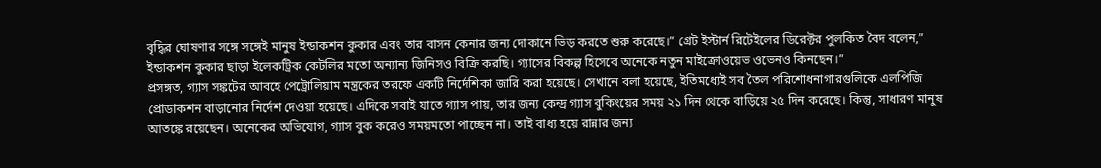বৃদ্ধির ঘোষণার সঙ্গে সঙ্গেই মানুষ ইন্ডাকশন কুকার এবং তার বাসন কেনার জন্য দোকানে ভিড় করতে শুরু করেছে।” গ্রেট ইস্টার্ন রিটেইলের ডিরেক্টর পুলকিত বৈদ বলেন,” ইন্ডাকশন কুকার ছাড়া ইলেকট্রিক কেটলির মতো অন্যান্য জিনিসও বিক্রি করছি। গ্যাসের বিকল্প হিসেবে অনেকে নতুন মাইক্রোওয়েভ ওভেনও কিনছেন।”
প্রসঙ্গত, গ্যাস সঙ্কটের আবহে পেট্রোলিয়াম মন্ত্রকের তরফে একটি নির্দেশিকা জারি করা হয়েছে। সেখানে বলা হয়েছে, ইতিমধ্যেই সব তৈল পরিশোধনাগারগুলিকে এলপিজি প্রোডাকশন বাড়ানোর নির্দেশ দেওয়া হয়েছে। এদিকে সবাই যাতে গ্যাস পায়, তার জন্য কেন্দ্র গ্যাস বুকিংয়ের সময় ২১ দিন থেকে বাড়িয়ে ২৫ দিন করেছে। কিন্তু, সাধারণ মানুষ আতঙ্কে রয়েছেন। অনেকের অভিযোগ, গ্যাস বুক করেও সময়মতো পাচ্ছেন না। তাই বাধ্য হয়ে রান্নার জন্য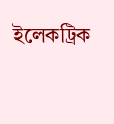ইলেকট্রিক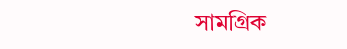সামগ্রিক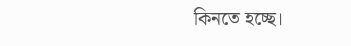কিনতে হচ্ছে।